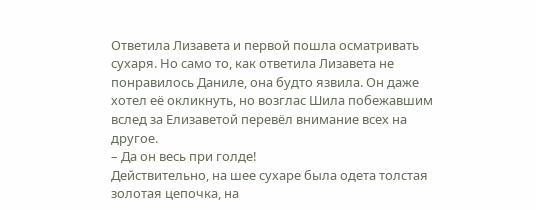Ответила Лизавета и первой пошла осматривать сухаря. Но само то, как ответила Лизавета не понравилось Даниле, она будто язвила. Он даже хотел её окликнуть, но возглас Шила побежавшим вслед за Елизаветой перевёл внимание всех на другое.
– Да он весь при голде!
Действительно, на шее сухаре была одета толстая золотая цепочка, на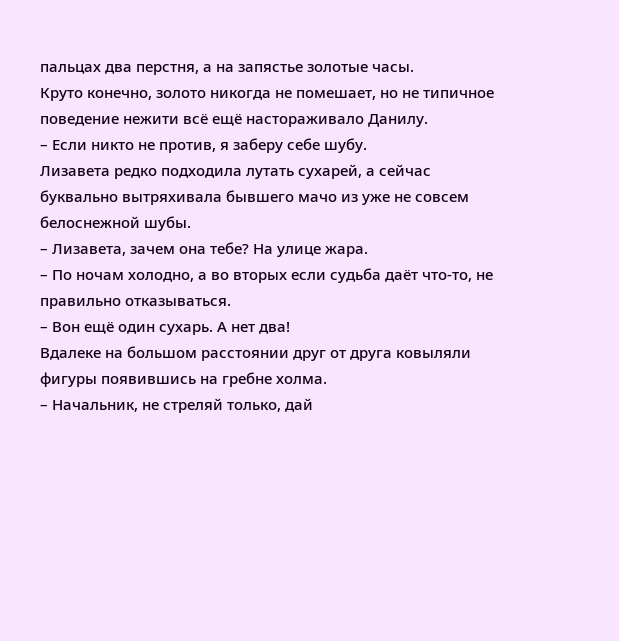пальцах два перстня, а на запястье золотые часы.
Круто конечно, золото никогда не помешает, но не типичное поведение нежити всё ещё настораживало Данилу.
– Если никто не против, я заберу себе шубу.
Лизавета редко подходила лутать сухарей, а сейчас буквально вытряхивала бывшего мачо из уже не совсем белоснежной шубы.
– Лизавета, зачем она тебе? На улице жара.
– По ночам холодно, а во вторых если судьба даёт что-то, не правильно отказываться.
– Вон ещё один сухарь. А нет два!
Вдалеке на большом расстоянии друг от друга ковыляли фигуры появившись на гребне холма.
– Начальник, не стреляй только, дай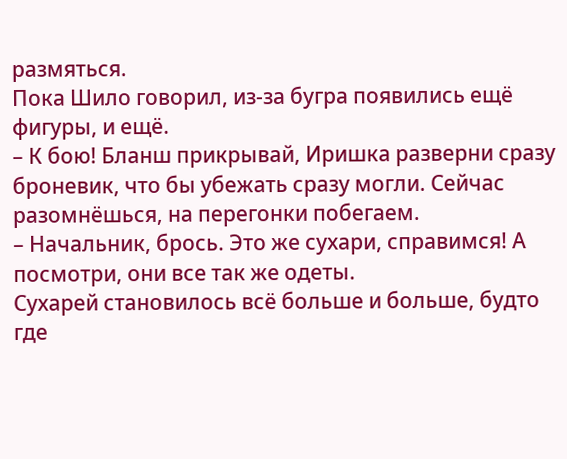размяться.
Пока Шило говорил, из-за бугра появились ещё фигуры, и ещё.
– К бою! Бланш прикрывай, Иришка разверни сразу броневик, что бы убежать сразу могли. Сейчас разомнёшься, на перегонки побегаем.
– Начальник, брось. Это же сухари, справимся! А посмотри, они все так же одеты.
Сухарей становилось всё больше и больше, будто где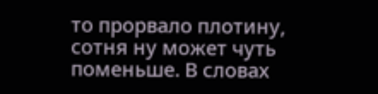то прорвало плотину, сотня ну может чуть поменьше. В словах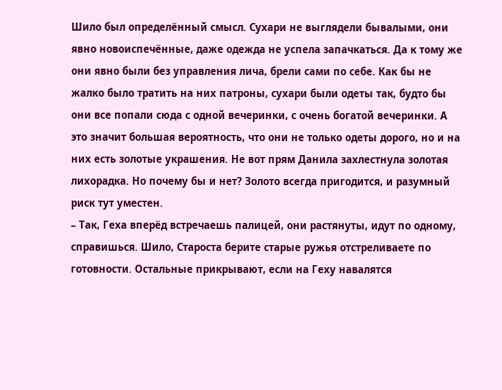Шило был определённый смысл. Сухари не выглядели бывалыми, они явно новоиспечённые, даже одежда не успела запачкаться. Да к тому же они явно были без управления лича, брели сами по себе. Как бы не жалко было тратить на них патроны, сухари были одеты так, будто бы они все попали сюда с одной вечеринки, с очень богатой вечеринки. А это значит большая вероятность, что они не только одеты дорого, но и на них есть золотые украшения. Не вот прям Данила захлестнула золотая лихорадка. Но почему бы и нет? Золото всегда пригодится, и разумный риск тут уместен.
– Так, Геха вперёд встречаешь палицей, они растянуты, идут по одному, справишься. Шило, Староста берите старые ружья отстреливаете по готовности. Остальные прикрывают, если на Геху навалятся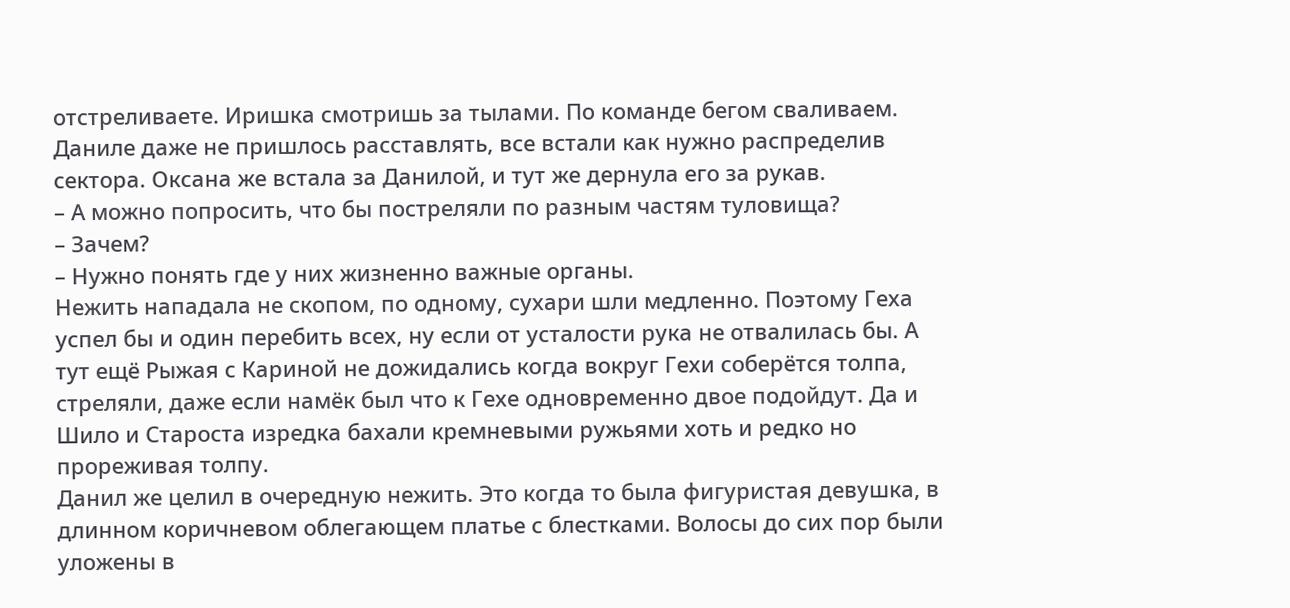отстреливаете. Иришка смотришь за тылами. По команде бегом сваливаем.
Даниле даже не пришлось расставлять, все встали как нужно распределив сектора. Оксана же встала за Данилой, и тут же дернула его за рукав.
– А можно попросить, что бы постреляли по разным частям туловища?
– Зачем?
– Нужно понять где у них жизненно важные органы.
Нежить нападала не скопом, по одному, сухари шли медленно. Поэтому Геха успел бы и один перебить всех, ну если от усталости рука не отвалилась бы. А тут ещё Рыжая с Кариной не дожидались когда вокруг Гехи соберётся толпа, стреляли, даже если намёк был что к Гехе одновременно двое подойдут. Да и Шило и Староста изредка бахали кремневыми ружьями хоть и редко но прореживая толпу.
Данил же целил в очередную нежить. Это когда то была фигуристая девушка, в длинном коричневом облегающем платье с блестками. Волосы до сих пор были уложены в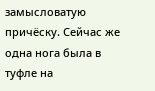замысловатую причёску. Сейчас же одна нога была в туфле на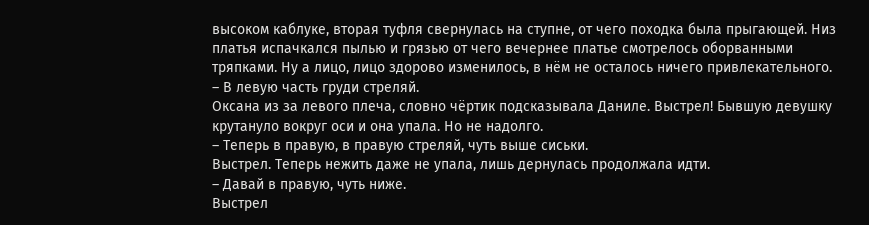высоком каблуке, вторая туфля свернулась на ступне, от чего походка была прыгающей. Низ платья испачкался пылью и грязью от чего вечернее платье смотрелось оборванными тряпками. Ну а лицо, лицо здорово изменилось, в нём не осталось ничего привлекательного.
– В левую часть груди стреляй.
Оксана из за левого плеча, словно чёртик подсказывала Даниле. Выстрел! Бывшую девушку крутануло вокруг оси и она упала. Но не надолго.
– Теперь в правую, в правую стреляй, чуть выше сиськи.
Выстрел. Теперь нежить даже не упала, лишь дернулась продолжала идти.
– Давай в правую, чуть ниже.
Выстрел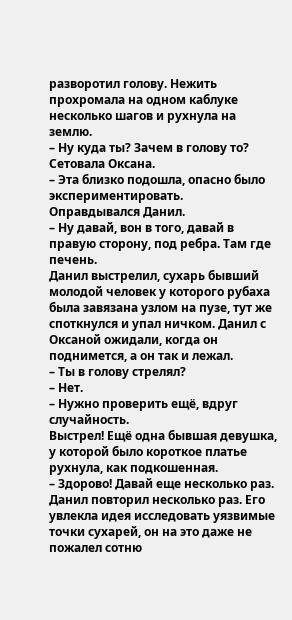разворотил голову. Нежить прохромала на одном каблуке несколько шагов и рухнула на землю.
– Ну куда ты? Зачем в голову то?
Сетовала Оксана.
– Эта близко подошла, опасно было экспериментировать.
Оправдывался Данил.
– Ну давай, вон в того, давай в правую сторону, под ребра. Там где печень.
Данил выстрелил, сухарь бывший молодой человек у которого рубаха была завязана узлом на пузе, тут же споткнулся и упал ничком. Данил с Оксаной ожидали, когда он поднимется, а он так и лежал.
– Ты в голову стрелял?
– Нет.
– Нужно проверить ещё, вдруг случайность.
Выстрел! Ещё одна бывшая девушка, у которой было короткое платье рухнула, как подкошенная.
– Здорово! Давай еще несколько раз.
Данил повторил несколько раз. Его увлекла идея исследовать уязвимые точки сухарей, он на это даже не пожалел сотню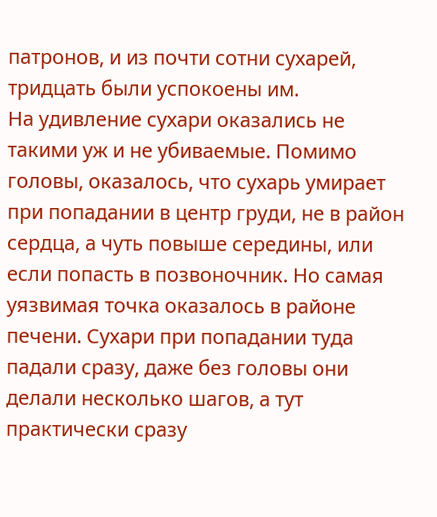патронов, и из почти сотни сухарей, тридцать были успокоены им.
На удивление сухари оказались не такими уж и не убиваемые. Помимо головы, оказалось, что сухарь умирает при попадании в центр груди, не в район сердца, а чуть повыше середины, или если попасть в позвоночник. Но самая уязвимая точка оказалось в районе печени. Сухари при попадании туда падали сразу, даже без головы они делали несколько шагов, а тут практически сразу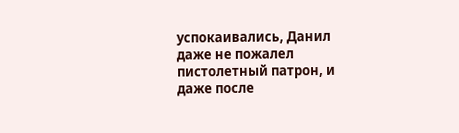успокаивались, Данил даже не пожалел пистолетный патрон, и даже после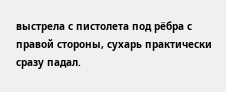выстрела с пистолета под рёбра с правой стороны, сухарь практически сразу падал.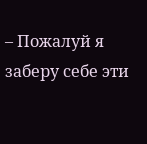– Пожалуй я заберу себе эти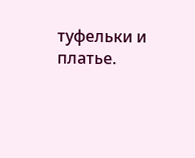туфельки и платье.